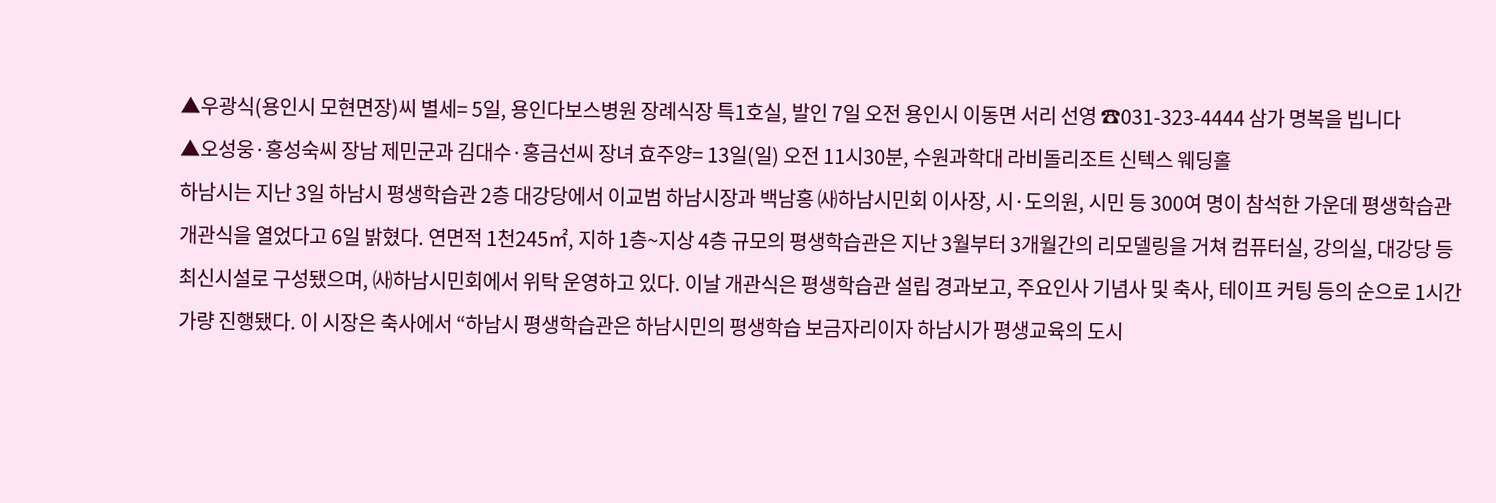▲우광식(용인시 모현면장)씨 별세= 5일, 용인다보스병원 장례식장 특1호실, 발인 7일 오전 용인시 이동면 서리 선영 ☎031-323-4444 삼가 명복을 빕니다
▲오성웅·홍성숙씨 장남 제민군과 김대수·홍금선씨 장녀 효주양= 13일(일) 오전 11시30분, 수원과학대 라비돌리조트 신텍스 웨딩홀
하남시는 지난 3일 하남시 평생학습관 2층 대강당에서 이교범 하남시장과 백남홍 ㈔하남시민회 이사장, 시·도의원, 시민 등 300여 명이 참석한 가운데 평생학습관 개관식을 열었다고 6일 밝혔다. 연면적 1천245㎡, 지하 1층~지상 4층 규모의 평생학습관은 지난 3월부터 3개월간의 리모델링을 거쳐 컴퓨터실, 강의실, 대강당 등 최신시설로 구성됐으며, ㈔하남시민회에서 위탁 운영하고 있다. 이날 개관식은 평생학습관 설립 경과보고, 주요인사 기념사 및 축사, 테이프 커팅 등의 순으로 1시간가량 진행됐다. 이 시장은 축사에서 “하남시 평생학습관은 하남시민의 평생학습 보금자리이자 하남시가 평생교육의 도시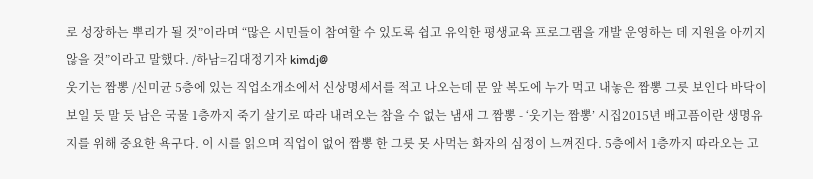로 성장하는 뿌리가 될 것”이라며 “많은 시민들이 참여할 수 있도록 쉽고 유익한 평생교육 프로그램을 개발 운영하는 데 지원을 아끼지 않을 것”이라고 말했다. /하남=김대정기자 kimdj@
웃기는 짬뽕 /신미균 5층에 있는 직업소개소에서 신상명세서를 적고 나오는데 문 앞 복도에 누가 먹고 내놓은 짬뽕 그릇 보인다 바닥이 보일 듯 말 듯 남은 국물 1층까지 죽기 살기로 따라 내려오는 참을 수 없는 냄새 그 짬뽕 - ‘웃기는 짬뽕’ 시집2015년 배고픔이란 생명유지를 위해 중요한 욕구다. 이 시를 읽으며 직업이 없어 짬뽕 한 그릇 못 사먹는 화자의 심정이 느껴진다. 5층에서 1층까지 따라오는 고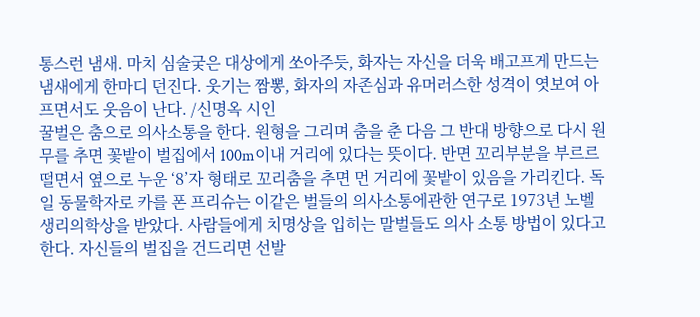통스런 냄새. 마치 심술궂은 대상에게 쏘아주듯, 화자는 자신을 더욱 배고프게 만드는 냄새에게 한마디 던진다. 웃기는 짬뽕, 화자의 자존심과 유머러스한 성격이 엿보여 아프면서도 웃음이 난다. /신명옥 시인
꿀벌은 춤으로 의사소통을 한다. 원형을 그리며 춤을 춘 다음 그 반대 방향으로 다시 원무를 추면 꽃밭이 벌집에서 100m이내 거리에 있다는 뜻이다. 반면 꼬리부분을 부르르 떨면서 옆으로 누운 ‘8’자 형태로 꼬리춤을 추면 먼 거리에 꽃밭이 있음을 가리킨다. 독일 동물학자로 카를 폰 프리슈는 이같은 벌들의 의사소통에관한 연구로 1973년 노벨 생리의학상을 받았다. 사람들에게 치명상을 입히는 말벌들도 의사 소통 방법이 있다고 한다. 자신들의 벌집을 건드리면 선발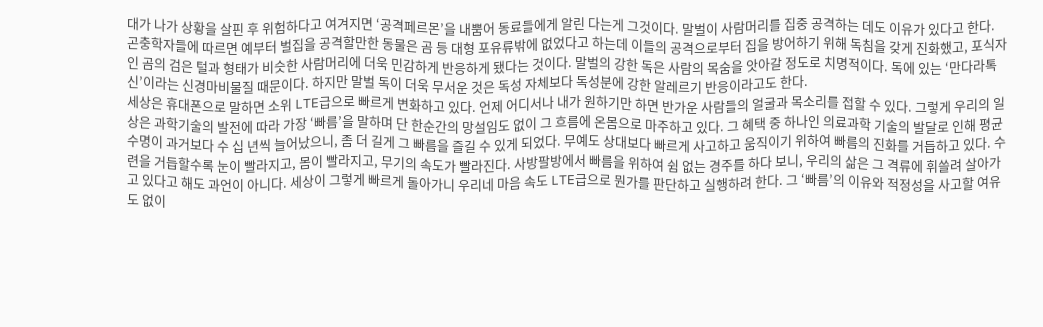대가 나가 상황을 살핀 후 위험하다고 여겨지면 ‘공격페르몬’을 내뿜어 동료들에게 알린 다는게 그것이다. 말벌이 사람머리를 집중 공격하는 데도 이유가 있다고 한다. 곤충학자들에 따르면 예부터 벌집을 공격할만한 동물은 곰 등 대형 포유류밖에 없었다고 하는데 이들의 공격으로부터 집을 방어하기 위해 독침을 갖게 진화했고, 포식자인 곰의 검은 털과 형태가 비슷한 사람머리에 더욱 민감하게 반응하게 됐다는 것이다. 말벌의 강한 독은 사람의 목숨을 앗아갈 정도로 치명적이다. 독에 있는 ‘만다라톡신’이라는 신경마비물질 때문이다. 하지만 말벌 독이 더욱 무서운 것은 독성 자체보다 독성분에 강한 알레르기 반응이라고도 한다.
세상은 휴대폰으로 말하면 소위 LTE급으로 빠르게 변화하고 있다. 언제 어디서나 내가 원하기만 하면 반가운 사람들의 얼굴과 목소리를 접할 수 있다. 그렇게 우리의 일상은 과학기술의 발전에 따라 가장 ‘빠름’을 말하며 단 한순간의 망설임도 없이 그 흐름에 온몸으로 마주하고 있다. 그 혜택 중 하나인 의료과학 기술의 발달로 인해 평균수명이 과거보다 수 십 년씩 늘어났으니, 좀 더 길게 그 빠름을 즐길 수 있게 되었다. 무예도 상대보다 빠르게 사고하고 움직이기 위하여 빠름의 진화를 거듭하고 있다. 수련을 거듭할수록 눈이 빨라지고, 몸이 빨라지고, 무기의 속도가 빨라진다. 사방팔방에서 빠름을 위하여 쉼 없는 경주를 하다 보니, 우리의 삶은 그 격류에 휘쓸려 살아가고 있다고 해도 과언이 아니다. 세상이 그렇게 빠르게 돌아가니 우리네 마음 속도 LTE급으로 뭔가를 판단하고 실행하려 한다. 그 ‘빠름’의 이유와 적정성을 사고할 여유도 없이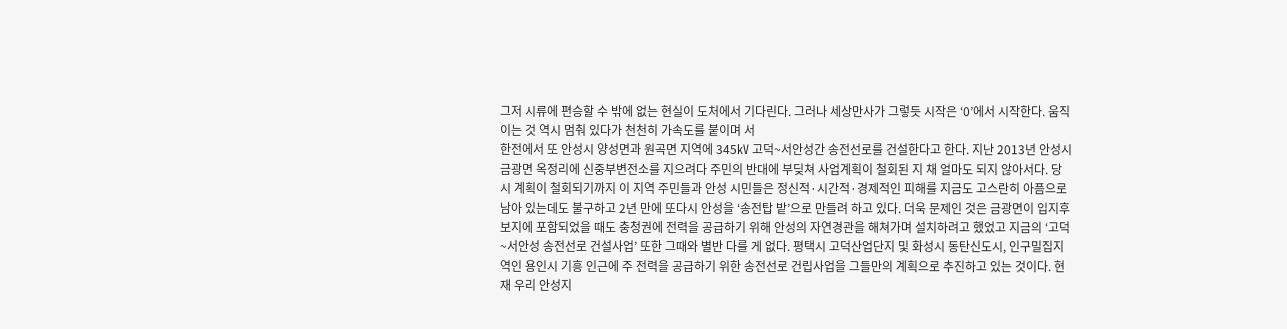그저 시류에 편승할 수 밖에 없는 현실이 도처에서 기다린다. 그러나 세상만사가 그렇듯 시작은 ‘0’에서 시작한다. 움직이는 것 역시 멈춰 있다가 천천히 가속도를 붙이며 서
한전에서 또 안성시 양성면과 원곡면 지역에 345㎸ 고덕~서안성간 송전선로를 건설한다고 한다. 지난 2013년 안성시 금광면 옥정리에 신중부변전소를 지으려다 주민의 반대에 부딪쳐 사업계획이 철회된 지 채 얼마도 되지 않아서다. 당시 계획이 철회되기까지 이 지역 주민들과 안성 시민들은 정신적·시간적·경제적인 피해를 지금도 고스란히 아픔으로 남아 있는데도 불구하고 2년 만에 또다시 안성을 ‘송전탑 밭’으로 만들려 하고 있다. 더욱 문제인 것은 금광면이 입지후보지에 포함되었을 때도 충청권에 전력을 공급하기 위해 안성의 자연경관을 해쳐가며 설치하려고 했었고 지금의 ‘고덕~서안성 송전선로 건설사업’ 또한 그때와 별반 다를 게 없다. 평택시 고덕산업단지 및 화성시 동탄신도시, 인구밀집지역인 용인시 기흥 인근에 주 전력을 공급하기 위한 송전선로 건립사업을 그들만의 계획으로 추진하고 있는 것이다. 현재 우리 안성지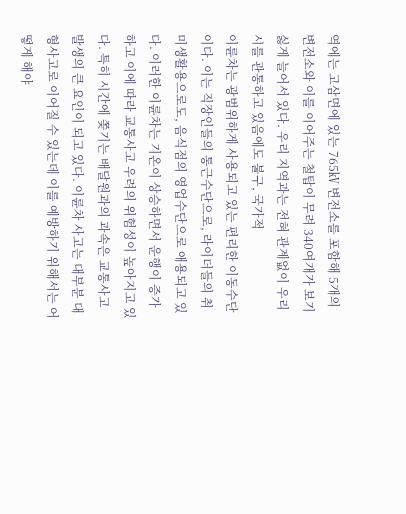역에는 고삼면에 있는 765㎸ 변전소를 포함해 5개의 변전소와 이를 이어주는 철탑이 무려 340여개가 보기 싫게 늘어서 있다. 우리 지역과는 전혀 관계없이 우리시를 관통하고 있음에도 불구, 국가적
이륜차는 광범위하게 사용되고 있는 편리한 이동수단이다. 이는 직장인들의 통근수단으로, 라이더들의 취미생활용으로도, 음식점의 영업수단으로 애용되고 있다. 이러한 이륜차는 기온이 상승하면서 운행이 증가하고 이에 따라 교통사고 우려의 위험성이 높아지고 있다. 특히 시간에 쫒기는 배달원과의 과속은 교통사고 발생의 큰 요인이 되고 있다. 이륜차 사고는 대부분 대형사고로 이어질 수 있는데 이를 예방하기 위해서는 어떻게 해야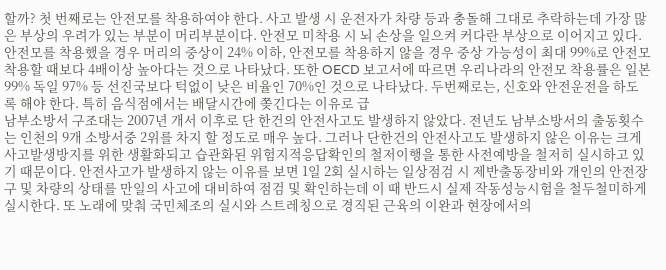할까? 첫 번째로는 안전모를 착용하여야 한다. 사고 발생 시 운전자가 차량 등과 충돌해 그대로 추락하는데 가장 많은 부상의 우려가 있는 부분이 머리부분이다. 안전모 미착용 시 뇌 손상을 일으켜 커다란 부상으로 이어지고 있다. 안전모를 착용했을 경우 머리의 중상이 24% 이하, 안전모를 착용하지 않을 경우 중상 가능성이 최대 99%로 안전모 착용할 때보다 4배이상 높아다는 것으로 나타났다. 또한 OECD 보고서에 따르면 우리나라의 안전모 착용률은 일본 99% 독일 97% 등 선진국보다 턱없이 낮은 비율인 70%인 것으로 나타났다. 두번째로는, 신호와 안전운전을 하도록 해야 한다. 특히 음식점에서는 배달시간에 쫒긴다는 이유로 급
남부소방서 구조대는 2007년 개서 이후로 단 한건의 안전사고도 발생하지 않았다. 전년도 남부소방서의 출동횟수는 인천의 9개 소방서중 2위를 차지 할 정도로 매우 높다. 그러나 단한건의 안전사고도 발생하지 않은 이유는 크게 사고발생방지를 위한 생활화되고 습관화된 위험지적응답확인의 철저이행을 통한 사전예방을 철저히 실시하고 있기 때문이다. 안전사고가 발생하지 않는 이유를 보면 1일 2회 실시하는 일상점검 시 제반출동장비와 개인의 안전장구 및 차량의 상태를 만일의 사고에 대비하여 점검 및 확인하는데 이 때 반드시 실제 작동성능시험을 철두철미하게 실시한다. 또 노래에 맞춰 국민체조의 실시와 스트레칭으로 경직된 근육의 이완과 현장에서의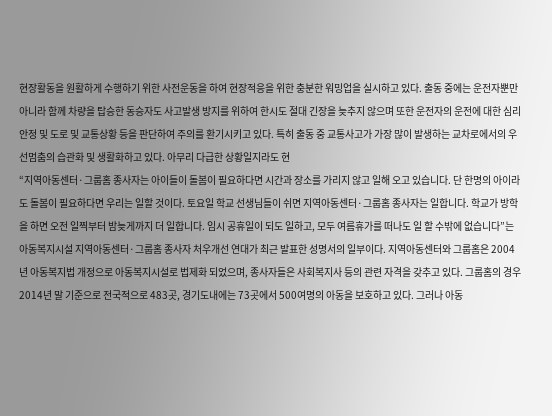현장활동을 원활하게 수행하기 위한 사전운동을 하여 현장적응을 위한 충분한 워밍업을 실시하고 있다. 출동 중에는 운전자뿐만 아니라 함께 차량을 탑승한 동승자도 사고발생 방지를 위하여 한시도 절대 긴장을 늦추지 않으며 또한 운전자의 운전에 대한 심리안정 및 도로 및 교통상황 등을 판단하여 주의를 환기시키고 있다. 특히 출동 중 교통사고가 가장 많이 발생하는 교차로에서의 우선멈춤의 습관화 및 생활화하고 있다. 아무리 다급한 상황일지라도 현
“지역아동센터·그룹홈 종사자는 아이들이 돌봄이 필요하다면 시간과 장소를 가리지 않고 일해 오고 있습니다. 단 한명의 아이라도 돌봄이 필요하다면 우리는 일할 것이다. 토요일 학교 선생님들이 쉬면 지역아동센터·그룹홈 종사자는 일합니다. 학교가 방학을 하면 오전 일찍부터 밤늦게까지 더 일합니다. 임시 공휴일이 되도 일하고, 모두 여름휴가를 떠나도 일 할 수밖에 없습니다”는 아동복지시설 지역아동센터·그룹홈 종사자 처우개선 연대가 최근 발표한 성명서의 일부이다. 지역아동센터와 그룹홈은 2004년 아동복지법 개정으로 아동복지시설로 법제화 되었으며, 종사자들은 사회복지사 등의 관련 자격을 갖추고 있다. 그룹홈의 경우 2014년 말 기준으로 전국적으로 483곳, 경기도내에는 73곳에서 500여명의 아동을 보호하고 있다. 그러나 아동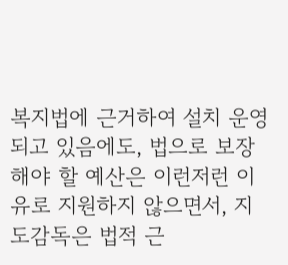복지법에 근거하여 설치 운영되고 있음에도, 법으로 보장해야 할 예산은 이런저런 이유로 지원하지 않으면서, 지도감독은 법적 근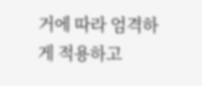거에 따라 엄격하게 적용하고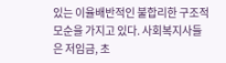있는 이율배반적인 불합리한 구조적 모순을 가지고 있다. 사회복지사들은 저임금, 초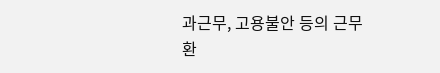과근무, 고용불안 등의 근무환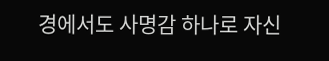경에서도 사명감 하나로 자신